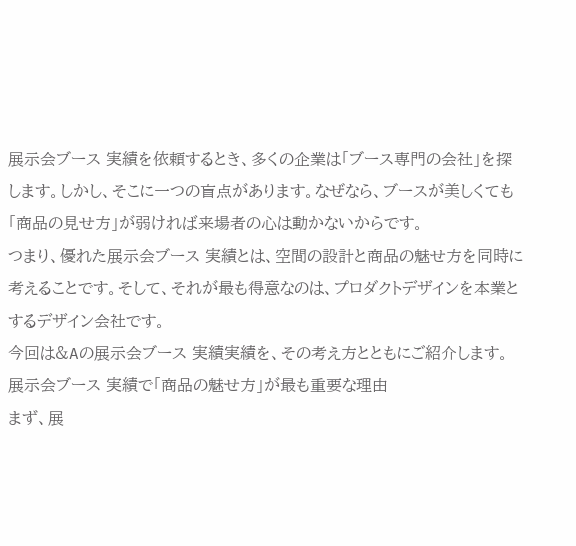展示会ブース 実績を依頼するとき、多くの企業は「ブース専門の会社」を探します。しかし、そこに一つの盲点があります。なぜなら、ブースが美しくても「商品の見せ方」が弱ければ来場者の心は動かないからです。
つまり、優れた展示会ブース 実績とは、空間の設計と商品の魅せ方を同時に考えることです。そして、それが最も得意なのは、プロダクトデザインを本業とするデザイン会社です。
今回は&Aの展示会ブース 実績実績を、その考え方とともにご紹介します。
展示会ブース 実績で「商品の魅せ方」が最も重要な理由
まず、展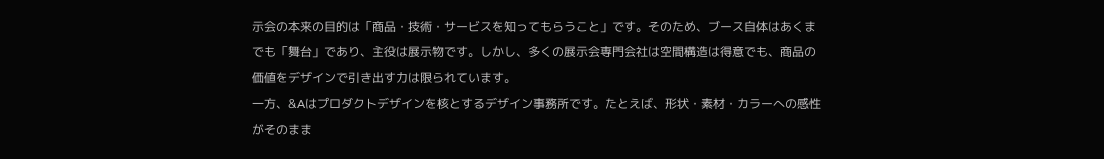示会の本来の目的は「商品・技術・サービスを知ってもらうこと」です。そのため、ブース自体はあくまでも「舞台」であり、主役は展示物です。しかし、多くの展示会専門会社は空間構造は得意でも、商品の価値をデザインで引き出す力は限られています。
一方、&Aはプロダクトデザインを核とするデザイン事務所です。たとえば、形状・素材・カラーへの感性がそのまま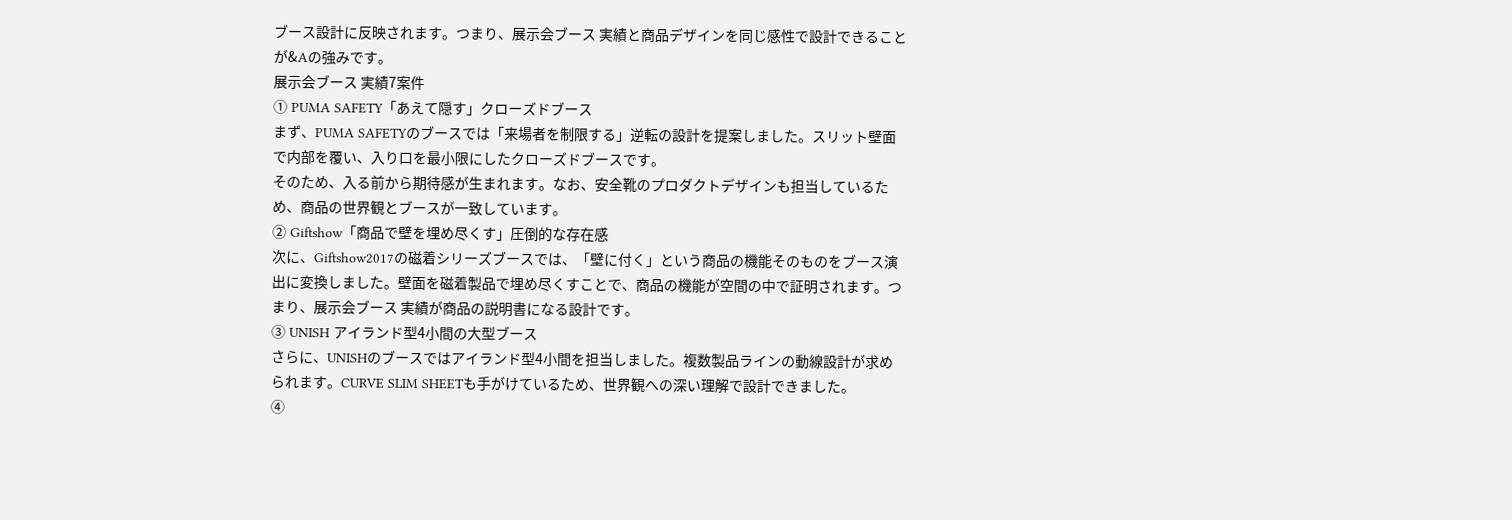ブース設計に反映されます。つまり、展示会ブース 実績と商品デザインを同じ感性で設計できることが&Aの強みです。
展示会ブース 実績7案件
① PUMA SAFETY「あえて隠す」クローズドブース
まず、PUMA SAFETYのブースでは「来場者を制限する」逆転の設計を提案しました。スリット壁面で内部を覆い、入り口を最小限にしたクローズドブースです。
そのため、入る前から期待感が生まれます。なお、安全靴のプロダクトデザインも担当しているため、商品の世界観とブースが一致しています。
② Giftshow「商品で壁を埋め尽くす」圧倒的な存在感
次に、Giftshow2017の磁着シリーズブースでは、「壁に付く」という商品の機能そのものをブース演出に変換しました。壁面を磁着製品で埋め尽くすことで、商品の機能が空間の中で証明されます。つまり、展示会ブース 実績が商品の説明書になる設計です。
③ UNISH アイランド型4小間の大型ブース
さらに、UNISHのブースではアイランド型4小間を担当しました。複数製品ラインの動線設計が求められます。CURVE SLIM SHEETも手がけているため、世界観への深い理解で設計できました。
④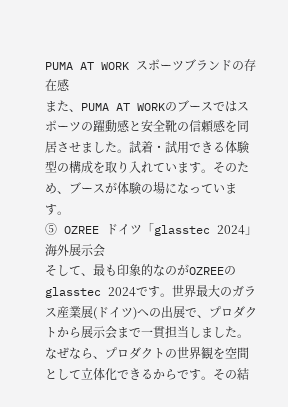PUMA AT WORK スポーツブランドの存在感
また、PUMA AT WORKのブースではスポーツの躍動感と安全靴の信頼感を同居させました。試着・試用できる体験型の構成を取り入れています。そのため、ブースが体験の場になっています。
⑤ OZREE ドイツ「glasstec 2024」海外展示会
そして、最も印象的なのがOZREEのglasstec 2024です。世界最大のガラス産業展(ドイツ)への出展で、プロダクトから展示会まで一貫担当しました。
なぜなら、プロダクトの世界観を空間として立体化できるからです。その結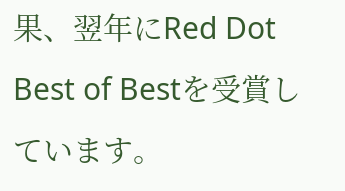果、翌年にRed Dot Best of Bestを受賞しています。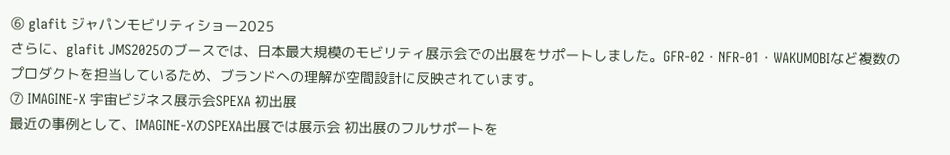⑥ glafit ジャパンモビリティショー2025
さらに、glafit JMS2025のブースでは、日本最大規模のモビリティ展示会での出展をサポートしました。GFR-02・NFR-01・WAKUMOBIなど複数のプロダクトを担当しているため、ブランドへの理解が空間設計に反映されています。
⑦ IMAGINE-X 宇宙ビジネス展示会SPEXA 初出展
最近の事例として、IMAGINE-XのSPEXA出展では展示会 初出展のフルサポートを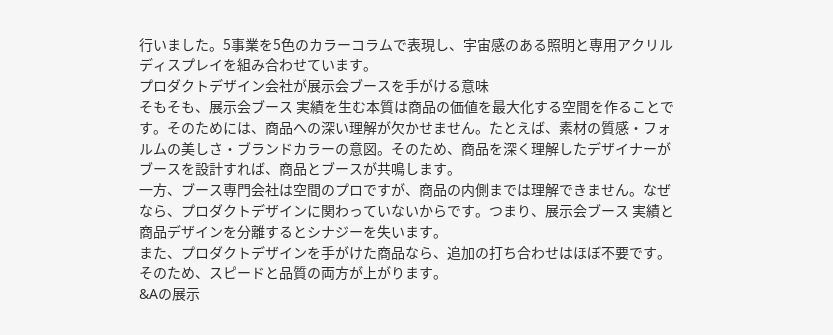行いました。5事業を5色のカラーコラムで表現し、宇宙感のある照明と専用アクリルディスプレイを組み合わせています。
プロダクトデザイン会社が展示会ブースを手がける意味
そもそも、展示会ブース 実績を生む本質は商品の価値を最大化する空間を作ることです。そのためには、商品への深い理解が欠かせません。たとえば、素材の質感・フォルムの美しさ・ブランドカラーの意図。そのため、商品を深く理解したデザイナーがブースを設計すれば、商品とブースが共鳴します。
一方、ブース専門会社は空間のプロですが、商品の内側までは理解できません。なぜなら、プロダクトデザインに関わっていないからです。つまり、展示会ブース 実績と商品デザインを分離するとシナジーを失います。
また、プロダクトデザインを手がけた商品なら、追加の打ち合わせはほぼ不要です。そのため、スピードと品質の両方が上がります。
&Aの展示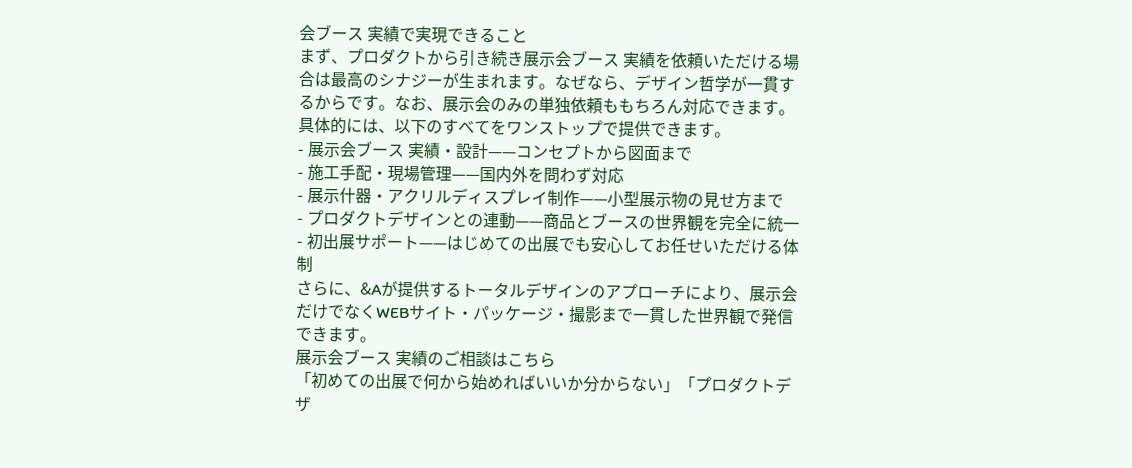会ブース 実績で実現できること
まず、プロダクトから引き続き展示会ブース 実績を依頼いただける場合は最高のシナジーが生まれます。なぜなら、デザイン哲学が一貫するからです。なお、展示会のみの単独依頼ももちろん対応できます。
具体的には、以下のすべてをワンストップで提供できます。
- 展示会ブース 実績・設計——コンセプトから図面まで
- 施工手配・現場管理——国内外を問わず対応
- 展示什器・アクリルディスプレイ制作——小型展示物の見せ方まで
- プロダクトデザインとの連動——商品とブースの世界観を完全に統一
- 初出展サポート——はじめての出展でも安心してお任せいただける体制
さらに、&Aが提供するトータルデザインのアプローチにより、展示会だけでなくWEBサイト・パッケージ・撮影まで一貫した世界観で発信できます。
展示会ブース 実績のご相談はこちら
「初めての出展で何から始めればいいか分からない」「プロダクトデザ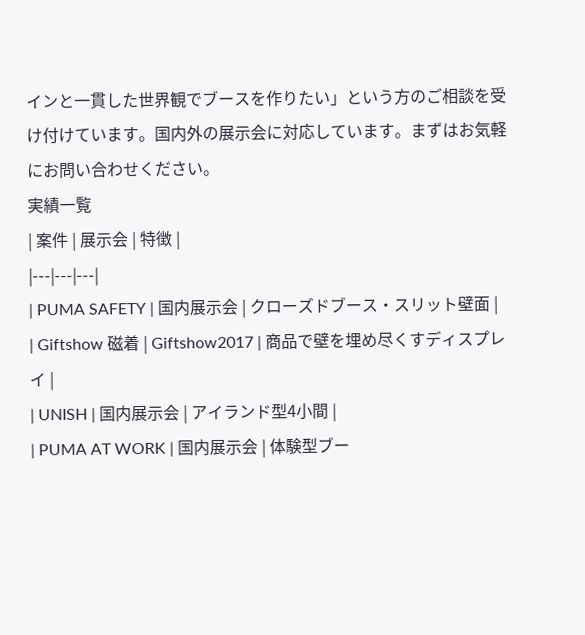インと一貫した世界観でブースを作りたい」という方のご相談を受け付けています。国内外の展示会に対応しています。まずはお気軽にお問い合わせください。
実績一覧
| 案件 | 展示会 | 特徴 |
|---|---|---|
| PUMA SAFETY | 国内展示会 | クローズドブース・スリット壁面 |
| Giftshow 磁着 | Giftshow2017 | 商品で壁を埋め尽くすディスプレイ |
| UNISH | 国内展示会 | アイランド型4小間 |
| PUMA AT WORK | 国内展示会 | 体験型ブー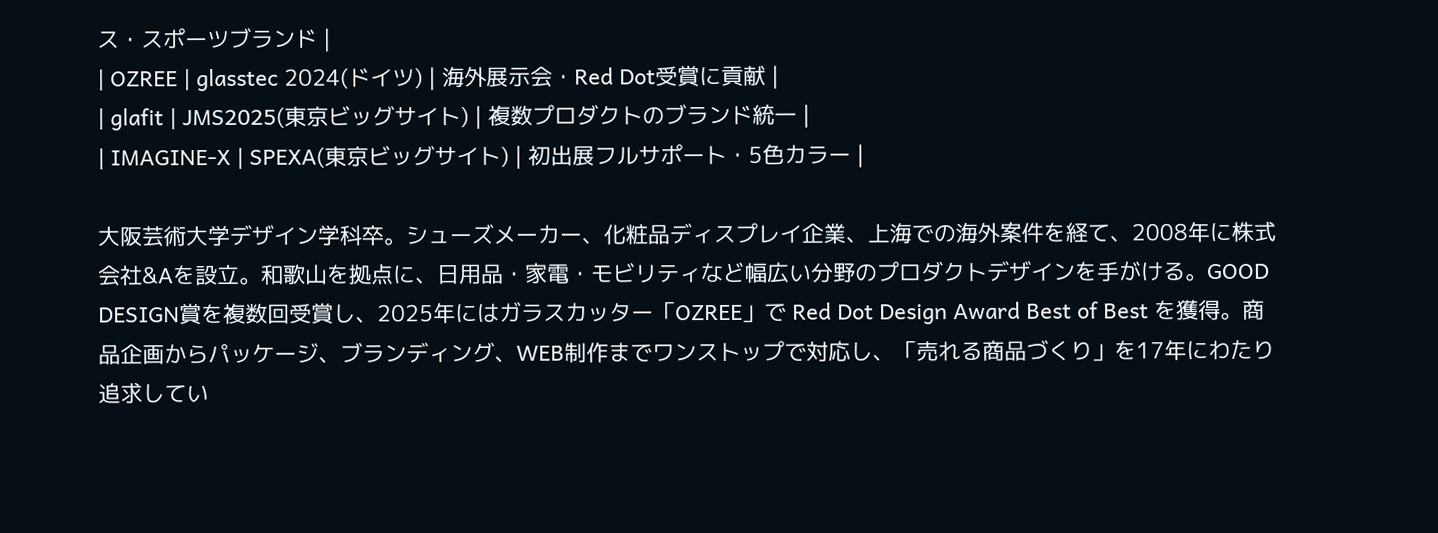ス・スポーツブランド |
| OZREE | glasstec 2024(ドイツ) | 海外展示会・Red Dot受賞に貢献 |
| glafit | JMS2025(東京ビッグサイト) | 複数プロダクトのブランド統一 |
| IMAGINE-X | SPEXA(東京ビッグサイト) | 初出展フルサポート・5色カラー |

大阪芸術大学デザイン学科卒。シューズメーカー、化粧品ディスプレイ企業、上海での海外案件を経て、2008年に株式会社&Aを設立。和歌山を拠点に、日用品・家電・モビリティなど幅広い分野のプロダクトデザインを手がける。GOOD DESIGN賞を複数回受賞し、2025年にはガラスカッター「OZREE」で Red Dot Design Award Best of Best を獲得。商品企画からパッケージ、ブランディング、WEB制作までワンストップで対応し、「売れる商品づくり」を17年にわたり追求してい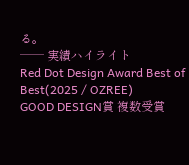る。
── 実績ハイライト
Red Dot Design Award Best of Best(2025 / OZREE)
GOOD DESIGN賞 複数受賞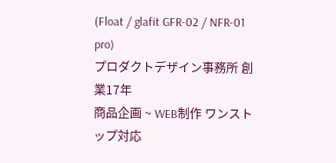(Float / glafit GFR-02 / NFR-01 pro)
プロダクトデザイン事務所 創業17年
商品企画 ~ WEB制作 ワンストップ対応